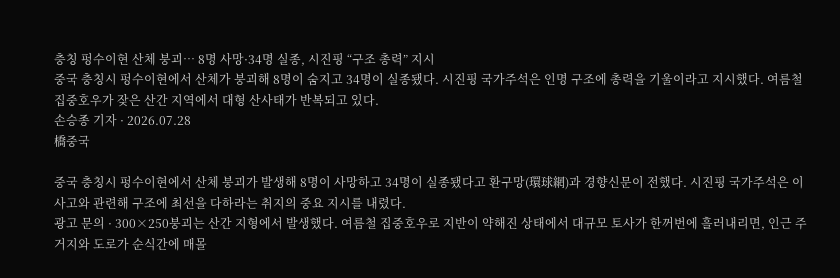충칭 펑수이현 산체 붕괴… 8명 사망·34명 실종, 시진핑 “구조 총력” 지시
중국 충칭시 펑수이현에서 산체가 붕괴해 8명이 숨지고 34명이 실종됐다. 시진핑 국가주석은 인명 구조에 총력을 기울이라고 지시했다. 여름철 집중호우가 잦은 산간 지역에서 대형 산사태가 반복되고 있다.
손승종 기자 · 2026.07.28
橋중국

중국 충칭시 펑수이현에서 산체 붕괴가 발생해 8명이 사망하고 34명이 실종됐다고 환구망(環球網)과 경향신문이 전했다. 시진핑 국가주석은 이 사고와 관련해 구조에 최선을 다하라는 취지의 중요 지시를 내렸다.
광고 문의 · 300×250붕괴는 산간 지형에서 발생했다. 여름철 집중호우로 지반이 약해진 상태에서 대규모 토사가 한꺼번에 흘러내리면, 인근 주거지와 도로가 순식간에 매몰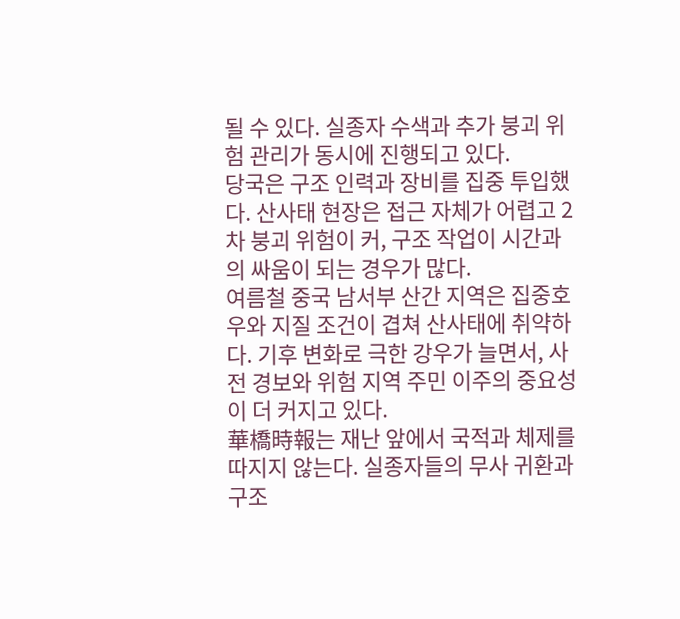될 수 있다. 실종자 수색과 추가 붕괴 위험 관리가 동시에 진행되고 있다.
당국은 구조 인력과 장비를 집중 투입했다. 산사태 현장은 접근 자체가 어렵고 2차 붕괴 위험이 커, 구조 작업이 시간과의 싸움이 되는 경우가 많다.
여름철 중국 남서부 산간 지역은 집중호우와 지질 조건이 겹쳐 산사태에 취약하다. 기후 변화로 극한 강우가 늘면서, 사전 경보와 위험 지역 주민 이주의 중요성이 더 커지고 있다.
華橋時報는 재난 앞에서 국적과 체제를 따지지 않는다. 실종자들의 무사 귀환과 구조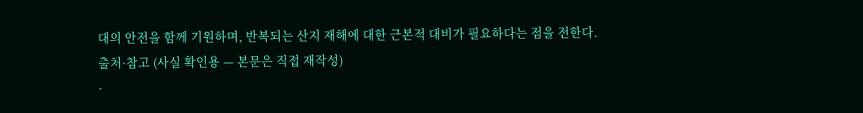대의 안전을 함께 기원하며, 반복되는 산지 재해에 대한 근본적 대비가 필요하다는 점을 전한다.
출처·참고 (사실 확인용 — 본문은 직접 재작성)
·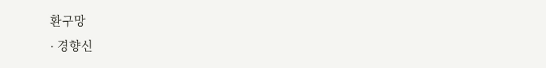환구망
· 경향신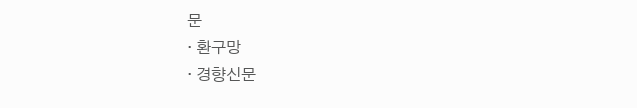문
· 환구망
· 경향신문